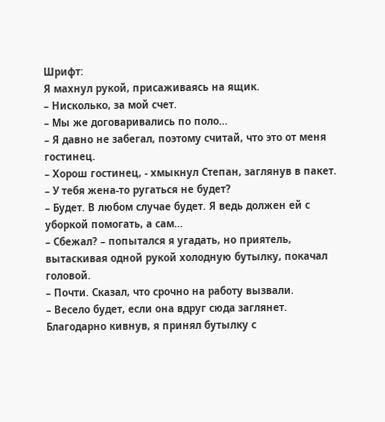Шрифт:
Я махнул рукой, присаживаясь на ящик.
– Нисколько, за мой счет.
– Мы же договаривались по поло…
– Я давно не забегал, поэтому считай, что это от меня гостинец.
– Хорош гостинец, - хмыкнул Степан, заглянув в пакет.
– У тебя жена-то ругаться не будет?
– Будет. В любом случае будет. Я ведь должен ей с уборкой помогать, а сам…
– Сбежал? – попытался я угадать, но приятель, вытаскивая одной рукой холодную бутылку, покачал головой.
– Почти. Сказал, что срочно на работу вызвали.
– Весело будет, если она вдруг сюда заглянет.
Благодарно кивнув, я принял бутылку с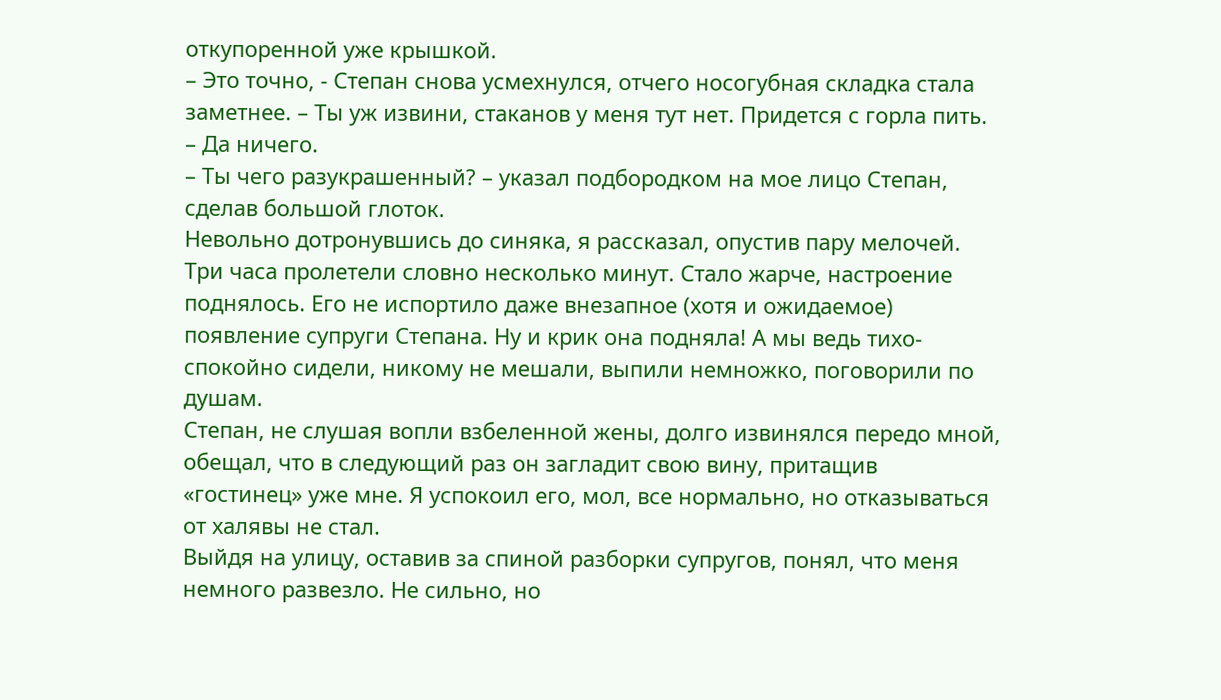откупоренной уже крышкой.
– Это точно, - Степан снова усмехнулся, отчего носогубная складка стала заметнее. – Ты уж извини, стаканов у меня тут нет. Придется с горла пить.
– Да ничего.
– Ты чего разукрашенный? – указал подбородком на мое лицо Степан, сделав большой глоток.
Невольно дотронувшись до синяка, я рассказал, опустив пару мелочей.
Три часа пролетели словно несколько минут. Стало жарче, настроение поднялось. Его не испортило даже внезапное (хотя и ожидаемое) появление супруги Степана. Ну и крик она подняла! А мы ведь тихо-спокойно сидели, никому не мешали, выпили немножко, поговорили по душам.
Степан, не слушая вопли взбеленной жены, долго извинялся передо мной, обещал, что в следующий раз он загладит свою вину, притащив «гостинец» уже мне. Я успокоил его, мол, все нормально, но отказываться от халявы не стал.
Выйдя на улицу, оставив за спиной разборки супругов, понял, что меня немного развезло. Не сильно, но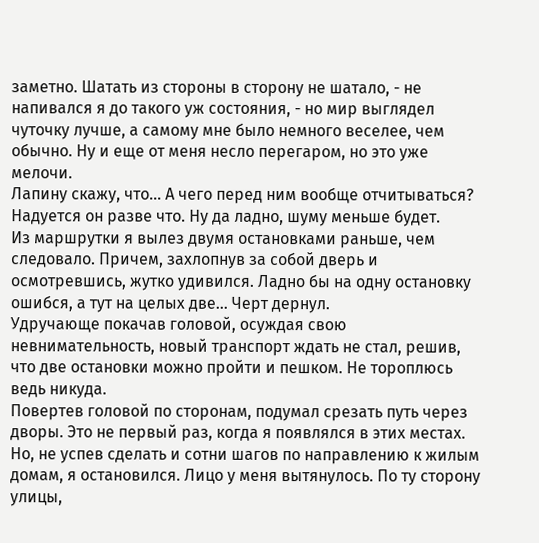заметно. Шатать из стороны в сторону не шатало, - не напивался я до такого уж состояния, - но мир выглядел чуточку лучше, а самому мне было немного веселее, чем обычно. Ну и еще от меня несло перегаром, но это уже мелочи.
Лапину скажу, что… А чего перед ним вообще отчитываться? Надуется он разве что. Ну да ладно, шуму меньше будет.
Из маршрутки я вылез двумя остановками раньше, чем следовало. Причем, захлопнув за собой дверь и осмотревшись, жутко удивился. Ладно бы на одну остановку ошибся, а тут на целых две… Черт дернул.
Удручающе покачав головой, осуждая свою невнимательность, новый транспорт ждать не стал, решив, что две остановки можно пройти и пешком. Не тороплюсь ведь никуда.
Повертев головой по сторонам, подумал срезать путь через дворы. Это не первый раз, когда я появлялся в этих местах.
Но, не успев сделать и сотни шагов по направлению к жилым домам, я остановился. Лицо у меня вытянулось. По ту сторону улицы,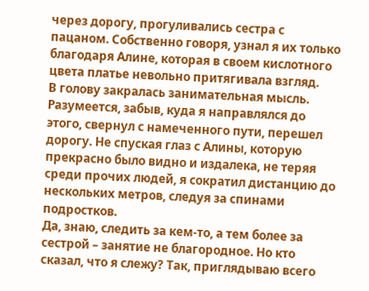через дорогу, прогуливались сестра с пацаном. Собственно говоря, узнал я их только благодаря Алине, которая в своем кислотного цвета платье невольно притягивала взгляд.
В голову закралась занимательная мысль. Разумеется, забыв, куда я направлялся до этого, свернул с намеченного пути, перешел дорогу. Не спуская глаз с Алины, которую прекрасно было видно и издалека, не теряя среди прочих людей, я сократил дистанцию до нескольких метров, следуя за спинами подростков.
Да, знаю, следить за кем-то, а тем более за сестрой – занятие не благородное. Но кто сказал, что я слежу? Так, приглядываю всего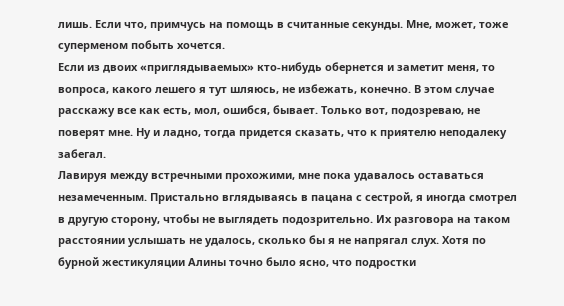лишь. Если что, примчусь на помощь в считанные секунды. Мне, может, тоже суперменом побыть хочется.
Если из двоих «приглядываемых» кто-нибудь обернется и заметит меня, то вопроса, какого лешего я тут шляюсь, не избежать, конечно. В этом случае расскажу все как есть, мол, ошибся, бывает. Только вот, подозреваю, не поверят мне. Ну и ладно, тогда придется сказать, что к приятелю неподалеку забегал.
Лавируя между встречными прохожими, мне пока удавалось оставаться незамеченным. Пристально вглядываясь в пацана с сестрой, я иногда смотрел в другую сторону, чтобы не выглядеть подозрительно. Их разговора на таком расстоянии услышать не удалось, сколько бы я не напрягал слух. Хотя по бурной жестикуляции Алины точно было ясно, что подростки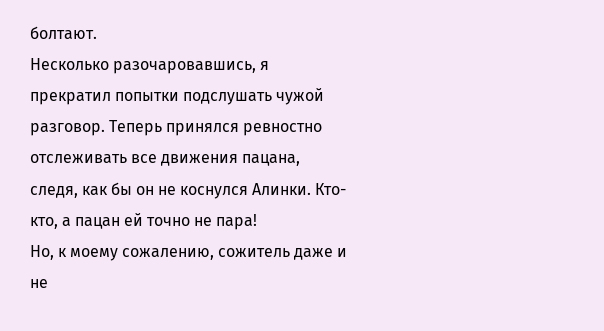болтают.
Несколько разочаровавшись, я прекратил попытки подслушать чужой разговор. Теперь принялся ревностно отслеживать все движения пацана, следя, как бы он не коснулся Алинки. Кто-кто, а пацан ей точно не пара!
Но, к моему сожалению, сожитель даже и не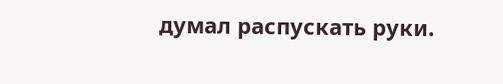думал распускать руки.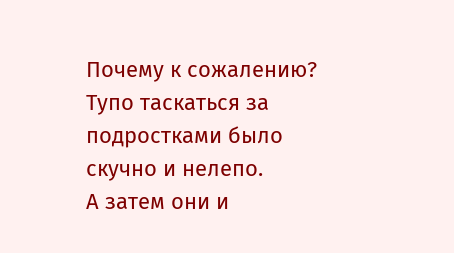Почему к сожалению? Тупо таскаться за подростками было скучно и нелепо.
А затем они и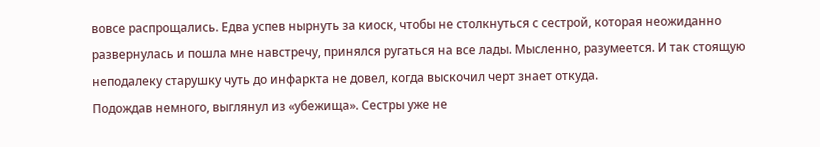вовсе распрощались. Едва успев нырнуть за киоск, чтобы не столкнуться с сестрой, которая неожиданно развернулась и пошла мне навстречу, принялся ругаться на все лады. Мысленно, разумеется. И так стоящую неподалеку старушку чуть до инфаркта не довел, когда выскочил черт знает откуда.
Подождав немного, выглянул из «убежища». Сестры уже не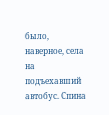было, наверное, села на подъехавший автобус. Спина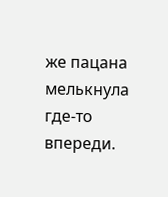же пацана мелькнула где-то впереди.